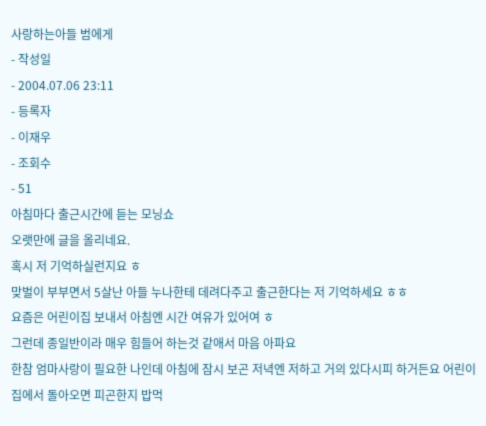사랑하는아들 범에게
- 작성일
- 2004.07.06 23:11
- 등록자
- 이재우
- 조회수
- 51
아침마다 출근시간에 듣는 모닝쇼
오랫만에 글을 올리네요.
혹시 저 기억하실런지요 ㅎ
맞벌이 부부면서 5살난 아들 누나한테 데려다주고 출근한다는 저 기억하세요 ㅎㅎ
요즘은 어린이집 보내서 아침엔 시간 여유가 있어여 ㅎ
그런데 종일반이라 매우 힘들어 하는것 같애서 마음 아파요
한참 엄마사랑이 필요한 나인데 아침에 잠시 보곤 저녁엔 저하고 거의 있다시피 하거든요 어린이집에서 돌아오면 피곤한지 밥먹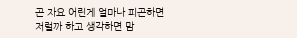곤 자요 어린게 얼마나 피곤하면 저럴까 하고 생각하면 맘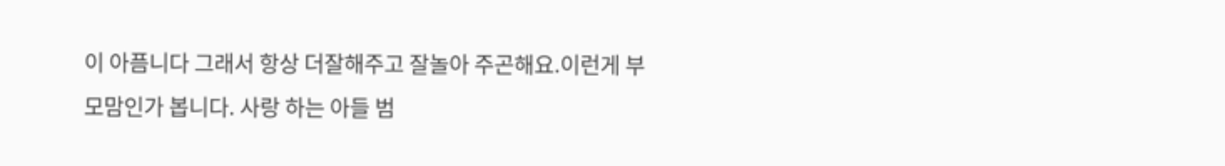이 아픔니다 그래서 항상 더잘해주고 잘놀아 주곤해요.이런게 부모맘인가 봅니다. 사랑 하는 아들 범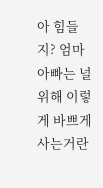아 힘들지? 엄마 아빠는 널위해 이렇게 바쁘게 사는거란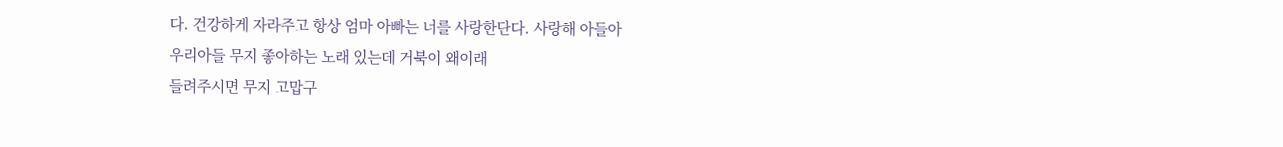다. 건강하게 자라주고 항상 엄마 아빠는 너를 사랑한단다. 사랑해 아들아
우리아들 무지 좋아하는 노래 있는데 거북이 왜이래
들려주시면 무지 고맙구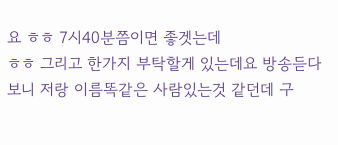요 ㅎㅎ 7시40분쯤이면 좋겟는데
ㅎㅎ 그리고 한가지 부탁할게 있는데요 방송듣다 보니 저랑 이름똑같은 사람있는것 같던데 구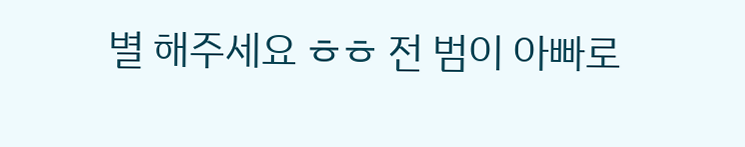별 해주세요 ㅎㅎ 전 범이 아빠로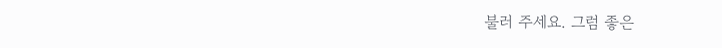불러 주세요. 그럼 좋은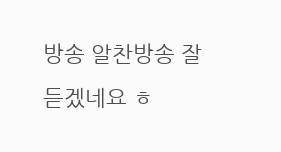방송 알찬방송 잘듣겠네요 ㅎ